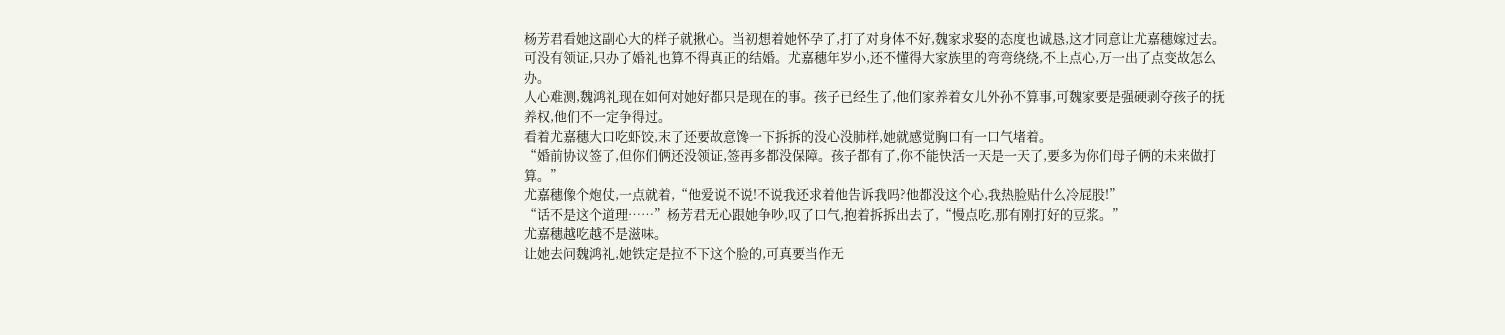杨芳君看她这副心大的样子就揪心。当初想着她怀孕了,打了对身体不好,魏家求娶的态度也诚恳,这才同意让尤嘉穗嫁过去。
可没有领证,只办了婚礼也算不得真正的结婚。尤嘉穗年岁小,还不懂得大家族里的弯弯绕绕,不上点心,万一出了点变故怎么办。
人心难测,魏鸿礼现在如何对她好都只是现在的事。孩子已经生了,他们家养着女儿外孙不算事,可魏家要是强硬剥夺孩子的抚养权,他们不一定争得过。
看着尤嘉穗大口吃虾饺,末了还要故意馋一下拆拆的没心没肺样,她就感觉胸口有一口气堵着。
“婚前协议签了,但你们俩还没领证,签再多都没保障。孩子都有了,你不能快活一天是一天了,要多为你们母子俩的未来做打算。”
尤嘉穗像个炮仗,一点就着,“他爱说不说!不说我还求着他告诉我吗?他都没这个心,我热脸贴什么冷屁股!”
“话不是这个道理……”杨芳君无心跟她争吵,叹了口气,抱着拆拆出去了,“慢点吃,那有刚打好的豆浆。”
尤嘉穗越吃越不是滋味。
让她去问魏鸿礼,她铁定是拉不下这个脸的,可真要当作无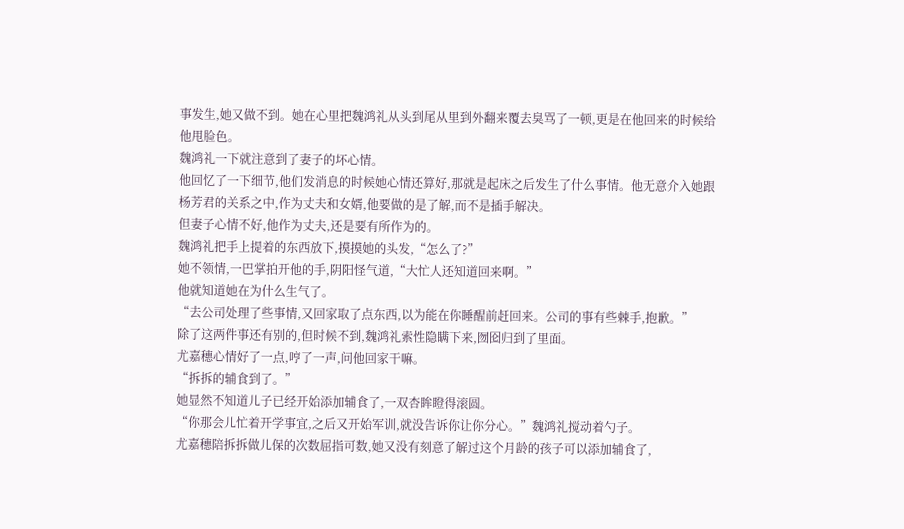事发生,她又做不到。她在心里把魏鸿礼从头到尾从里到外翻来覆去臭骂了一顿,更是在他回来的时候给他甩脸色。
魏鸿礼一下就注意到了妻子的坏心情。
他回忆了一下细节,他们发消息的时候她心情还算好,那就是起床之后发生了什么事情。他无意介入她跟杨芳君的关系之中,作为丈夫和女婿,他要做的是了解,而不是插手解决。
但妻子心情不好,他作为丈夫,还是要有所作为的。
魏鸿礼把手上提着的东西放下,摸摸她的头发,“怎么了?”
她不领情,一巴掌拍开他的手,阴阳怪气道,“大忙人还知道回来啊。”
他就知道她在为什么生气了。
“去公司处理了些事情,又回家取了点东西,以为能在你睡醒前赶回来。公司的事有些棘手,抱歉。”
除了这两件事还有别的,但时候不到,魏鸿礼索性隐瞒下来,囫囵归到了里面。
尤嘉穗心情好了一点,哼了一声,问他回家干嘛。
“拆拆的辅食到了。”
她显然不知道儿子已经开始添加辅食了,一双杏眸瞪得滚圆。
“你那会儿忙着开学事宜,之后又开始军训,就没告诉你让你分心。”魏鸿礼搅动着勺子。
尤嘉穗陪拆拆做儿保的次数屈指可数,她又没有刻意了解过这个月龄的孩子可以添加辅食了,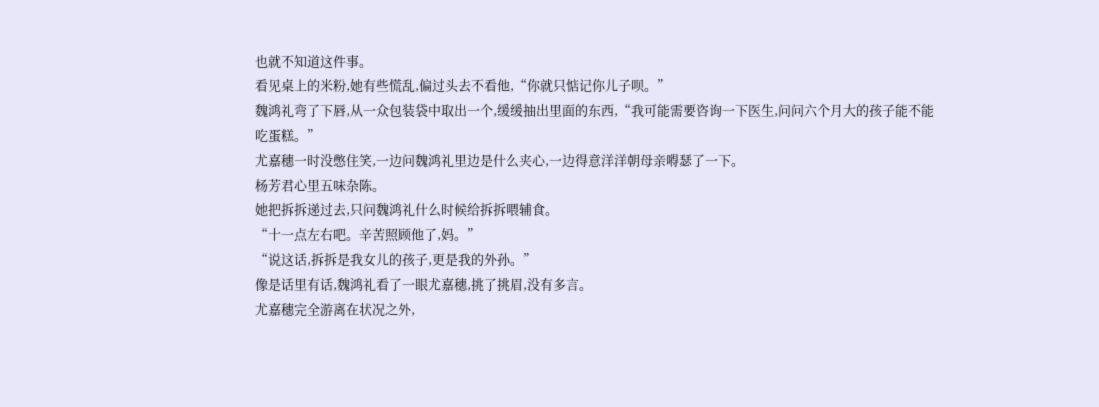也就不知道这件事。
看见桌上的米粉,她有些慌乱,偏过头去不看他,“你就只惦记你儿子呗。”
魏鸿礼弯了下唇,从一众包装袋中取出一个,缓缓抽出里面的东西,“我可能需要咨询一下医生,问问六个月大的孩子能不能吃蛋糕。”
尤嘉穗一时没憋住笑,一边问魏鸿礼里边是什么夹心,一边得意洋洋朝母亲嘚瑟了一下。
杨芳君心里五味杂陈。
她把拆拆递过去,只问魏鸿礼什么时候给拆拆喂辅食。
“十一点左右吧。辛苦照顾他了,妈。”
“说这话,拆拆是我女儿的孩子,更是我的外孙。”
像是话里有话,魏鸿礼看了一眼尤嘉穗,挑了挑眉,没有多言。
尤嘉穗完全游离在状况之外,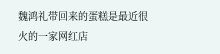魏鸿礼带回来的蛋糕是最近很火的一家网红店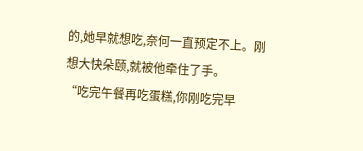的,她早就想吃,奈何一直预定不上。刚想大快朵颐,就被他牵住了手。
“吃完午餐再吃蛋糕,你刚吃完早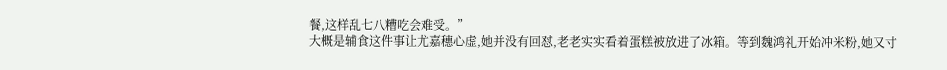餐,这样乱七八糟吃会难受。”
大概是辅食这件事让尤嘉穗心虚,她并没有回怼,老老实实看着蛋糕被放进了冰箱。等到魏鸿礼开始冲米粉,她又寸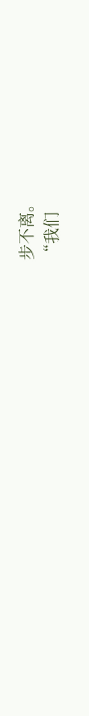步不离。
“我们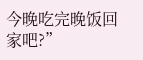今晚吃完晚饭回家吧?”